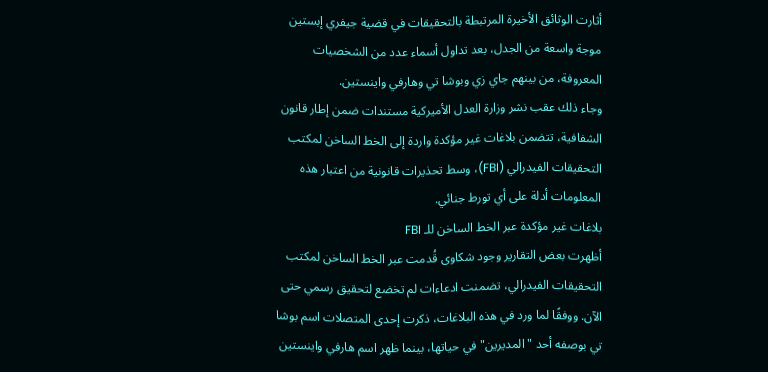أثارت الوثائق الأخيرة المرتبطة بالتحقيقات في قضية جيفري إبستين موجة واسعة من الجدل، بعد تداول أسماء عدد من الشخصيات المعروفة، من بينهم جاي زي وبوشا تي وهارفي واينستين.
وجاء ذلك عقب نشر وزارة العدل الأميركية مستندات ضمن إطار قانون الشفافية، تتضمن بلاغات غير مؤكدة واردة إلى الخط الساخن لمكتب التحقيقات الفيدرالي (FBI)، وسط تحذيرات قانونية من اعتبار هذه المعلومات أدلة على أي تورط جنائي.
بلاغات غير مؤكدة عبر الخط الساخن للـ FBI
أظهرت بعض التقارير وجود شكاوى قُدمت عبر الخط الساخن لمكتب التحقيقات الفيدرالي، تضمنت ادعاءات لم تخضع لتحقيق رسمي حتى الآن. ووفقًا لما ورد في هذه البلاغات، ذكرت إحدى المتصلات اسم بوشا تي بوصفه أحد "المديرين" في حياتها، بينما ظهر اسم هارفي واينستين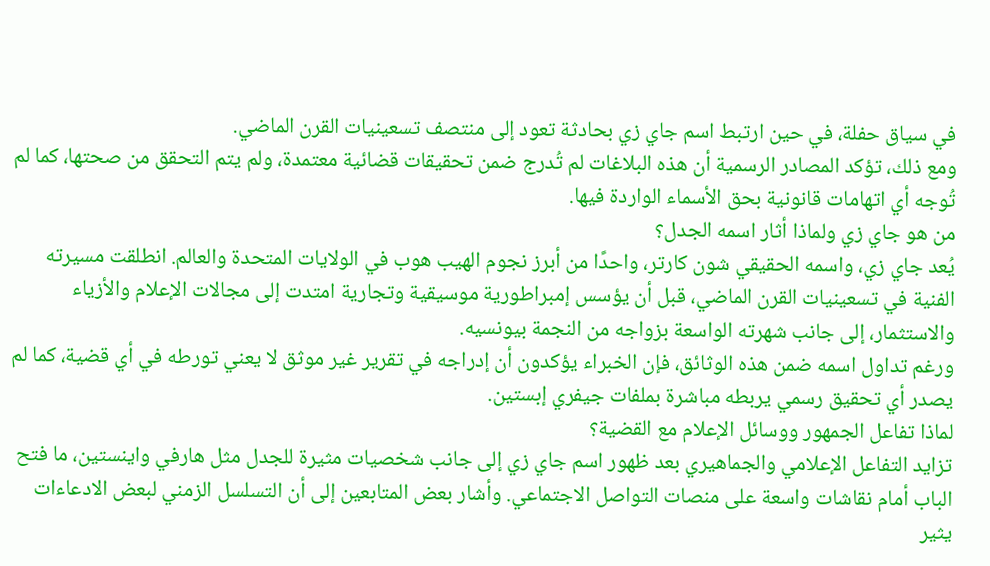في سياق حفلة، في حين ارتبط اسم جاي زي بحادثة تعود إلى منتصف تسعينيات القرن الماضي.
ومع ذلك، تؤكد المصادر الرسمية أن هذه البلاغات لم تُدرج ضمن تحقيقات قضائية معتمدة، ولم يتم التحقق من صحتها، كما لم تُوجه أي اتهامات قانونية بحق الأسماء الواردة فيها.
من هو جاي زي ولماذا أثار اسمه الجدل؟
يُعد جاي زي، واسمه الحقيقي شون كارتر، واحدًا من أبرز نجوم الهيب هوب في الولايات المتحدة والعالم. انطلقت مسيرته الفنية في تسعينيات القرن الماضي، قبل أن يؤسس إمبراطورية موسيقية وتجارية امتدت إلى مجالات الإعلام والأزياء والاستثمار، إلى جانب شهرته الواسعة بزواجه من النجمة بيونسيه.
ورغم تداول اسمه ضمن هذه الوثائق، فإن الخبراء يؤكدون أن إدراجه في تقرير غير موثق لا يعني تورطه في أي قضية، كما لم يصدر أي تحقيق رسمي يربطه مباشرة بملفات جيفري إبستين.
لماذا تفاعل الجمهور ووسائل الإعلام مع القضية؟
تزايد التفاعل الإعلامي والجماهيري بعد ظهور اسم جاي زي إلى جانب شخصيات مثيرة للجدل مثل هارفي واينستين، ما فتح الباب أمام نقاشات واسعة على منصات التواصل الاجتماعي. وأشار بعض المتابعين إلى أن التسلسل الزمني لبعض الادعاءات يثير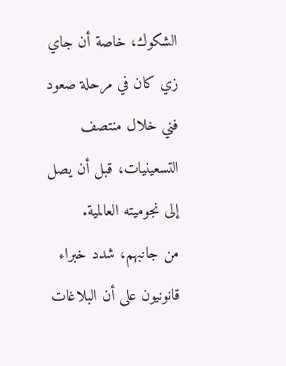الشكوك، خاصة أن جاي زي كان في مرحلة صعود فني خلال منتصف التسعينيات، قبل أن يصل إلى نجوميته العالمية.
من جانبهم، شدد خبراء قانونيون على أن البلاغات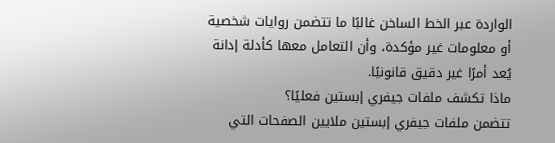الواردة عبر الخط الساخن غالبًا ما تتضمن روايات شخصية أو معلومات غير مؤكدة، وأن التعامل معها كأدلة إدانة يُعد أمرًا غير دقيق قانونيًا.
ماذا تكشف ملفات جيفري إبستين فعليًا؟
تتضمن ملفات جيفري إبستين ملايين الصفحات التي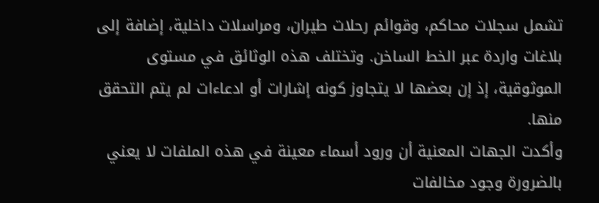تشمل سجلات محاكم، وقوائم رحلات طيران، ومراسلات داخلية، إضافة إلى بلاغات واردة عبر الخط الساخن. وتختلف هذه الوثائق في مستوى الموثوقية، إذ إن بعضها لا يتجاوز كونه إشارات أو ادعاءات لم يتم التحقق منها.
وأكدت الجهات المعنية أن ورود أسماء معينة في هذه الملفات لا يعني بالضرورة وجود مخالفات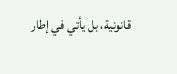قانونية، بل يأتي في إطار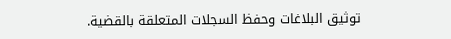توثيق البلاغات وحفظ السجلات المتعلقة بالقضية.